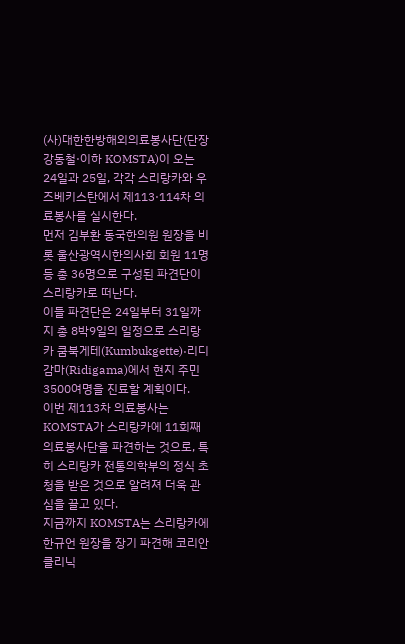(사)대한한방해외의료봉사단(단장 강동철·이하 KOMSTA)이 오는 24일과 25일, 각각 스리랑카와 우즈베키스탄에서 제113·114차 의료봉사를 실시한다.
먼저 김부환 동국한의원 원장을 비롯 울산광역시한의사회 회원 11명 등 총 36명으로 구성된 파견단이 스리랑카로 떠난다.
이들 파견단은 24일부터 31일까지 총 8박9일의 일정으로 스리랑카 쿰북게테(Kumbukgette)·리디감마(Ridigama)에서 현지 주민 3500여명을 진료할 계획이다.
이번 제113차 의료봉사는 KOMSTA가 스리랑카에 11회째 의료봉사단을 파견하는 것으로, 특히 스리랑카 전통의학부의 정식 초청을 받은 것으로 알려져 더욱 관심을 끌고 있다.
지금까지 KOMSTA는 스리랑카에 한규언 원장을 장기 파견해 코리안클리닉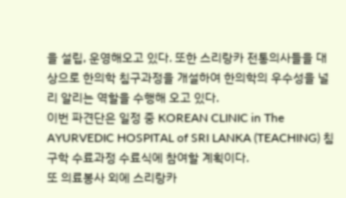을 설립, 운영해오고 있다. 또한 스리랑카 전통의사들을 대상으로 한의학 침구과정을 개설하여 한의학의 우수성을 널리 알리는 역할을 수행해 오고 있다.
이번 파견단은 일정 중 KOREAN CLINIC in The AYURVEDIC HOSPITAL of SRI LANKA (TEACHING) 침구학 수료과정 수료식에 참여할 계획이다.
또 의료봉사 외에 스리랑카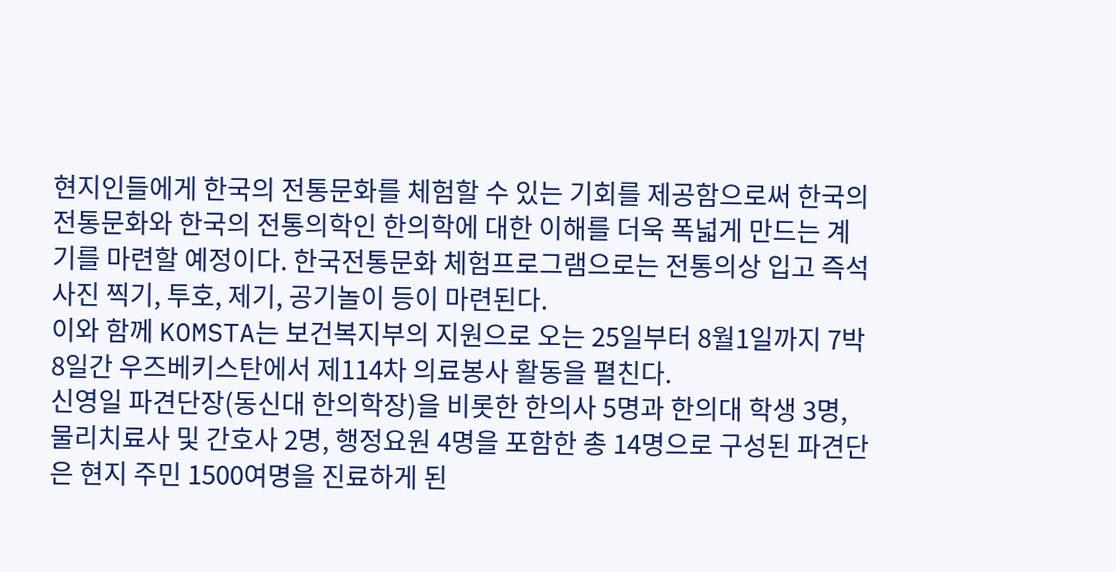현지인들에게 한국의 전통문화를 체험할 수 있는 기회를 제공함으로써 한국의 전통문화와 한국의 전통의학인 한의학에 대한 이해를 더욱 폭넓게 만드는 계기를 마련할 예정이다. 한국전통문화 체험프로그램으로는 전통의상 입고 즉석사진 찍기, 투호, 제기, 공기놀이 등이 마련된다.
이와 함께 KOMSTA는 보건복지부의 지원으로 오는 25일부터 8월1일까지 7박8일간 우즈베키스탄에서 제114차 의료봉사 활동을 펼친다.
신영일 파견단장(동신대 한의학장)을 비롯한 한의사 5명과 한의대 학생 3명, 물리치료사 및 간호사 2명, 행정요원 4명을 포함한 총 14명으로 구성된 파견단은 현지 주민 1500여명을 진료하게 된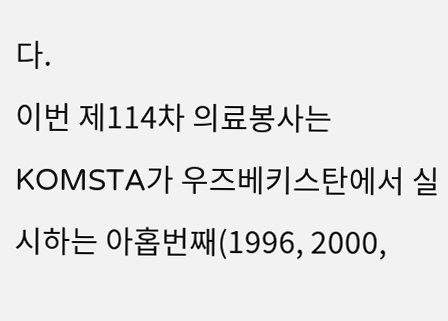다.
이번 제114차 의료봉사는 KOMSTA가 우즈베키스탄에서 실시하는 아홉번째(1996, 2000,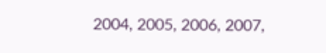2004, 2005, 2006, 2007,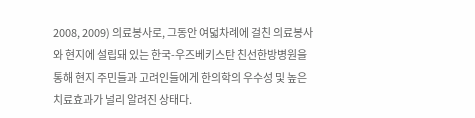2008, 2009) 의료봉사로, 그동안 여덟차례에 걸친 의료봉사와 현지에 설립돼 있는 한국-우즈베키스탄 친선한방병원을 통해 현지 주민들과 고려인들에게 한의학의 우수성 및 높은 치료효과가 널리 알려진 상태다.